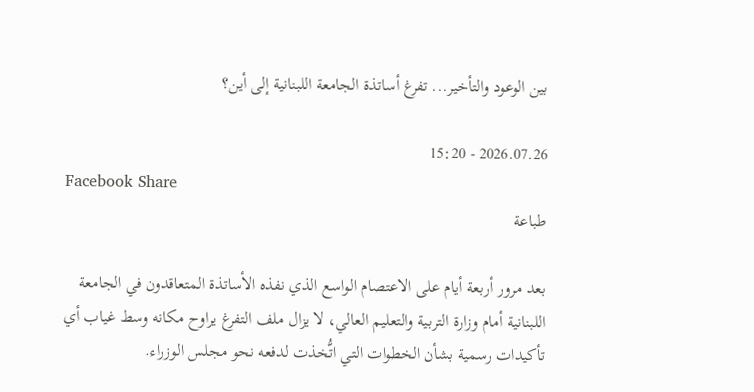بين الوعود والتأخير... تفرغ أساتذة الجامعة اللبنانية إلى أين؟

2026.07.26 - 15:20
Facebook Share
طباعة

بعد مرور أربعة أيام على الاعتصام الواسع الذي نفذه الأساتذة المتعاقدون في الجامعة اللبنانية أمام وزارة التربية والتعليم العالي، لا يزال ملف التفرغ يراوح مكانه وسط غياب أي تأكيدات رسمية بشأن الخطوات التي اتُّخذت لدفعه نحو مجلس الوزراء.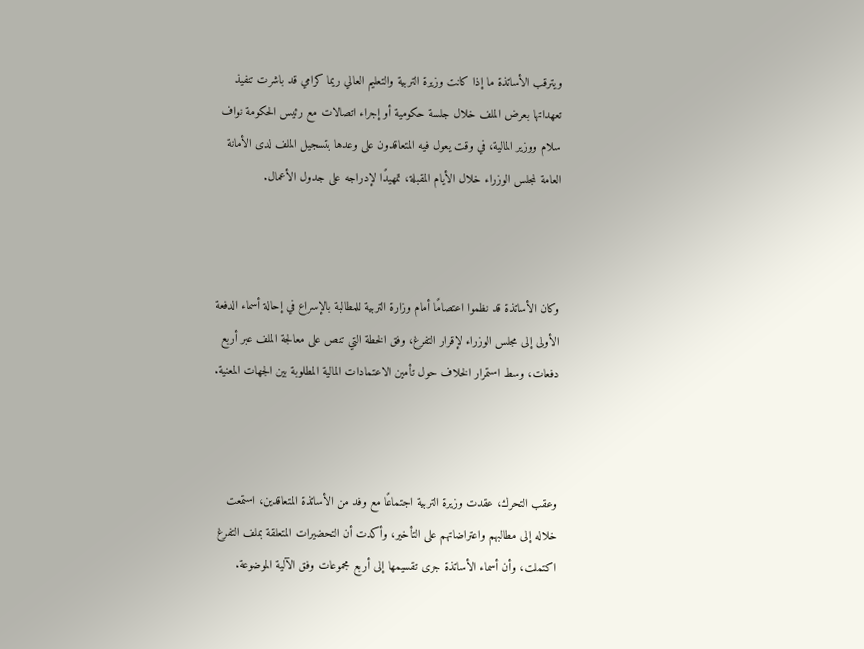ويترقب الأساتذة ما إذا كانت وزيرة التربية والتعليم العالي ريما كرامي قد باشرت تنفيذ تعهداتها بعرض الملف خلال جلسة حكومية أو إجراء اتصالات مع رئيس الحكومة نواف سلام ووزير المالية، في وقت يعول فيه المتعاقدون على وعدها بتسجيل الملف لدى الأمانة العامة لمجلس الوزراء خلال الأيام المقبلة، تمهيدًا لإدراجه على جدول الأعمال.



وكان الأساتذة قد نظموا اعتصامًا أمام وزارة التربية للمطالبة بالإسراع في إحالة أسماء الدفعة الأولى إلى مجلس الوزراء لإقرار التفرغ، وفق الخطة التي تنص على معالجة الملف عبر أربع دفعات، وسط استمرار الخلاف حول تأمين الاعتمادات المالية المطلوبة بين الجهات المعنية.



وعقب التحرك، عقدت وزيرة التربية اجتماعًا مع وفد من الأساتذة المتعاقدين، استمعت خلاله إلى مطالبهم واعتراضاتهم على التأخير، وأكدت أن التحضيرات المتعلقة بملف التفرغ اكتملت، وأن أسماء الأساتذة جرى تقسيمها إلى أربع مجموعات وفق الآلية الموضوعة.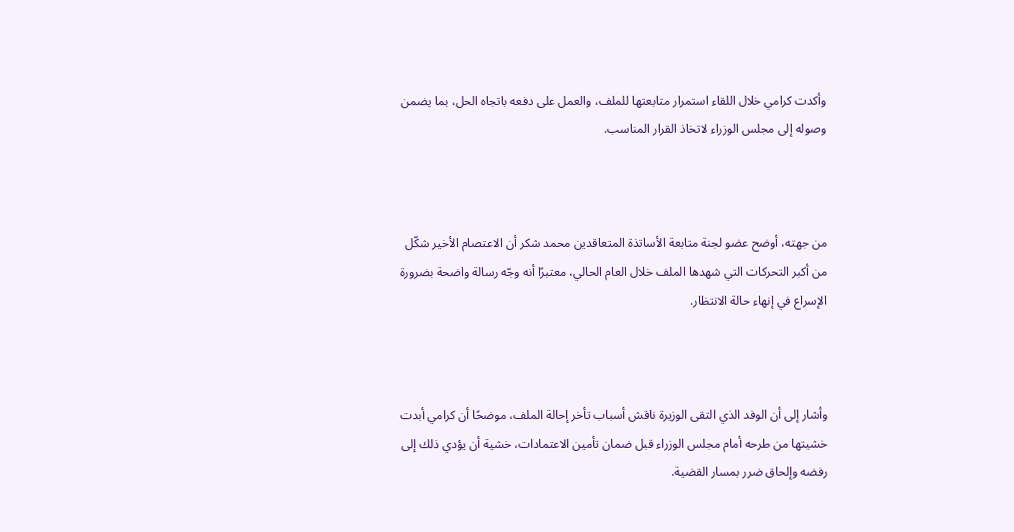وأكدت كرامي خلال اللقاء استمرار متابعتها للملف، والعمل على دفعه باتجاه الحل، بما يضمن وصوله إلى مجلس الوزراء لاتخاذ القرار المناسب.



من جهته، أوضح عضو لجنة متابعة الأساتذة المتعاقدين محمد شكر أن الاعتصام الأخير شكّل من أكبر التحركات التي شهدها الملف خلال العام الحالي، معتبرًا أنه وجّه رسالة واضحة بضرورة الإسراع في إنهاء حالة الانتظار.



وأشار إلى أن الوفد الذي التقى الوزيرة ناقش أسباب تأخر إحالة الملف، موضحًا أن كرامي أبدت خشيتها من طرحه أمام مجلس الوزراء قبل ضمان تأمين الاعتمادات، خشية أن يؤدي ذلك إلى رفضه وإلحاق ضرر بمسار القضية.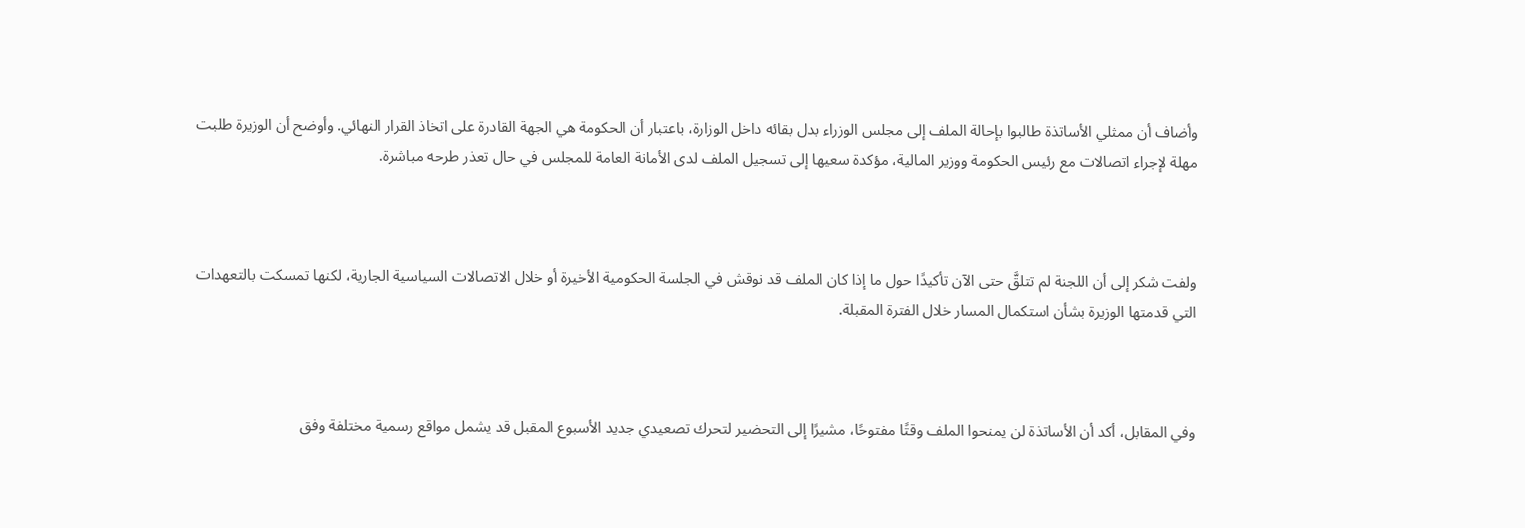وأضاف أن ممثلي الأساتذة طالبوا بإحالة الملف إلى مجلس الوزراء بدل بقائه داخل الوزارة، باعتبار أن الحكومة هي الجهة القادرة على اتخاذ القرار النهائي. وأوضح أن الوزيرة طلبت مهلة لإجراء اتصالات مع رئيس الحكومة ووزير المالية، مؤكدة سعيها إلى تسجيل الملف لدى الأمانة العامة للمجلس في حال تعذر طرحه مباشرة.



ولفت شكر إلى أن اللجنة لم تتلقَّ حتى الآن تأكيدًا حول ما إذا كان الملف قد نوقش في الجلسة الحكومية الأخيرة أو خلال الاتصالات السياسية الجارية، لكنها تمسكت بالتعهدات التي قدمتها الوزيرة بشأن استكمال المسار خلال الفترة المقبلة.



وفي المقابل، أكد أن الأساتذة لن يمنحوا الملف وقتًا مفتوحًا، مشيرًا إلى التحضير لتحرك تصعيدي جديد الأسبوع المقبل قد يشمل مواقع رسمية مختلفة وفق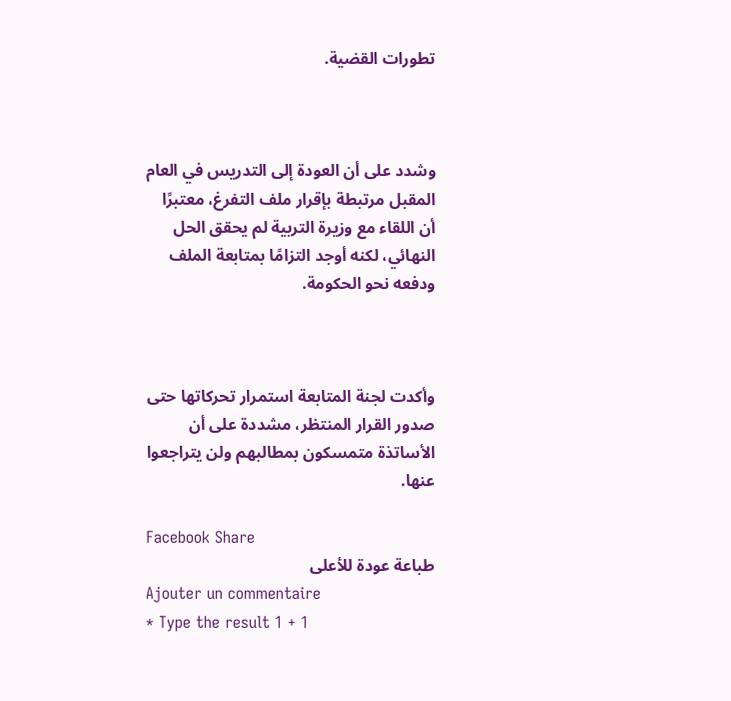تطورات القضية.



وشدد على أن العودة إلى التدريس في العام المقبل مرتبطة بإقرار ملف التفرغ، معتبرًا أن اللقاء مع وزيرة التربية لم يحقق الحل النهائي، لكنه أوجد التزامًا بمتابعة الملف ودفعه نحو الحكومة.



وأكدت لجنة المتابعة استمرار تحركاتها حتى صدور القرار المنتظر، مشددة على أن الأساتذة متمسكون بمطالبهم ولن يتراجعوا عنها.

Facebook Share
طباعة عودة للأعلى
Ajouter un commentaire
* Type the result 1 + 1